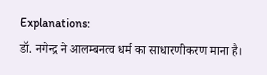Explanations:
डॉ. नगेन्द्र ने आलम्बनत्व धर्म का साधारणीकरण माना है।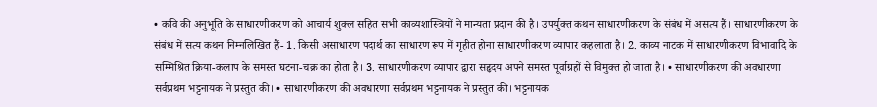• कवि की अनुभूति के साधारणीकरण को आचार्य शुक्ल सहित सभी काव्यशास्त्रियों ने मान्यता प्रदान की है। उपर्युक्त कथन साधारणीकरण के संबंध में असत्य हैं। साधारणीकरण के संबंध में सत्य कथन निम्नलिखित हैं- 1. किसी असाधारण पदार्थ का साधारण रूप में गृहीत होना साधारणीकरण व्यापार कहलाता है। 2. काव्य नाटक में साधारणीकरण विभावादि के सम्मिश्रित क्रिया-कलाप के समस्त घटना-चक्र का होता है। 3. साधारणीकरण व्यापार द्वारा सहृदय अपने समस्त पूर्वाग्रहों से विमुक्त हो जाता है। • साधारणीकरण की अवधारणा सर्वप्रथम भट्टनायक ने प्रस्तुत की। • साधारणीकरण की अवधारणा सर्वप्रथम भट्टनायक ने प्रस्तुत की। भट्टनायक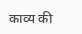काव्य की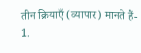तीन क्रियाएँ (व्यापार) मानते हैं- 1.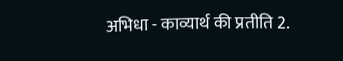अभिधा - काव्यार्थ की प्रतीति 2.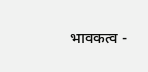भावकत्व -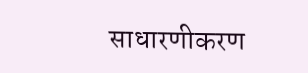साधारणीकरण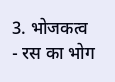3. भोजकत्व - रस का भोग